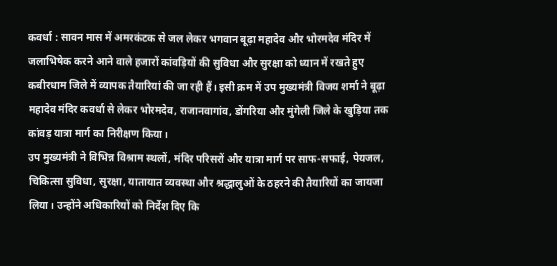कवर्धा : सावन मास में अमरकंटक से जल लेकर भगवान बूढ़ा महादेव और भोरमदेव मंदिर में जलाभिषेक करने आने वाले हजारों कांवड़ियों की सुविधा और सुरक्षा को ध्यान में रखते हुए कबीरधाम जिले में व्यापक तैयारियां की जा रही हैं। इसी क्रम में उप मुख्यमंत्री विजय शर्मा ने बूढ़ा महादेव मंदिर कवर्धा से लेकर भोरमदेव, राजानवागांव, डोंगरिया और मुंगेली जिले के खुड़िया तक कांवड़ यात्रा मार्ग का निरीक्षण किया।
उप मुख्यमंत्री ने विभिन्न विश्राम स्थलों, मंदिर परिसरों और यात्रा मार्ग पर साफ-सफाई, पेयजल, चिकित्सा सुविधा, सुरक्षा, यातायात व्यवस्था और श्रद्धालुओं के ठहरने की तैयारियों का जायजा लिया। उन्होंने अधिकारियों को निर्देश दिए कि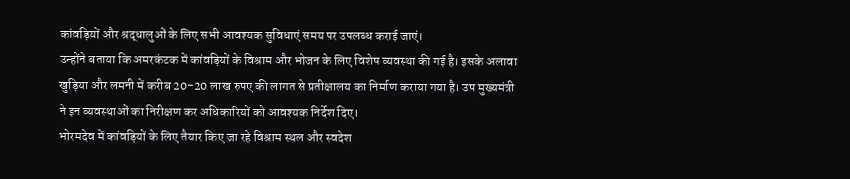कांवड़ियों और श्रद्धालुओं के लिए सभी आवश्यक सुविधाएं समय पर उपलब्ध कराई जाएं।
उन्होंने बताया कि अमरकंटक में कांवड़ियों के विश्राम और भोजन के लिए विशेष व्यवस्था की गई है। इसके अलावा खुड़िया और लमनी में करीब 20-20 लाख रुपए की लागत से प्रतीक्षालय का निर्माण कराया गया है। उप मुख्यमंत्री ने इन व्यवस्थाओं का निरीक्षण कर अधिकारियों को आवश्यक निर्देश दिए।
भोरमदेव में कांवड़ियों के लिए तैयार किए जा रहे विश्राम स्थल और स्वदेश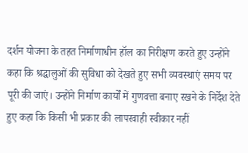दर्शन योजना के तहत निर्माणाधीन हॉल का निरीक्षण करते हुए उन्होंने कहा कि श्रद्धालुओं की सुविधा को देखते हुए सभी व्यवस्थाएं समय पर पूरी की जाएं। उन्होंने निर्माण कार्यों में गुणवत्ता बनाए रखने के निर्देश देते हुए कहा कि किसी भी प्रकार की लापरवाही स्वीकार नहीं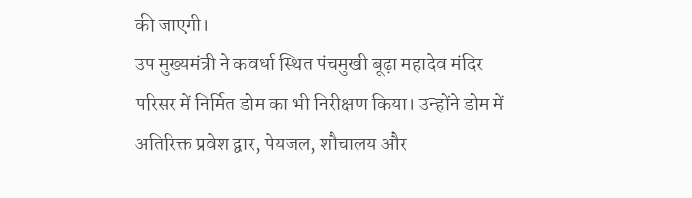की जाएगी।
उप मुख्यमंत्री ने कवर्धा स्थित पंचमुखी बूढ़ा महादेव मंदिर परिसर में निर्मित डोम का भी निरीक्षण किया। उन्होंने डोम में अतिरिक्त प्रवेश द्वार, पेयजल, शौचालय और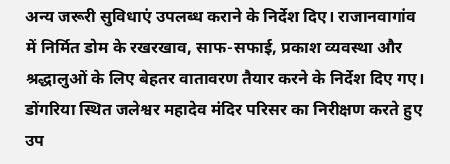अन्य जरूरी सुविधाएं उपलब्ध कराने के निर्देश दिए। राजानवागांव में निर्मित डोम के रखरखाव, साफ-सफाई, प्रकाश व्यवस्था और श्रद्धालुओं के लिए बेहतर वातावरण तैयार करने के निर्देश दिए गए।
डोंगरिया स्थित जलेश्वर महादेव मंदिर परिसर का निरीक्षण करते हुए उप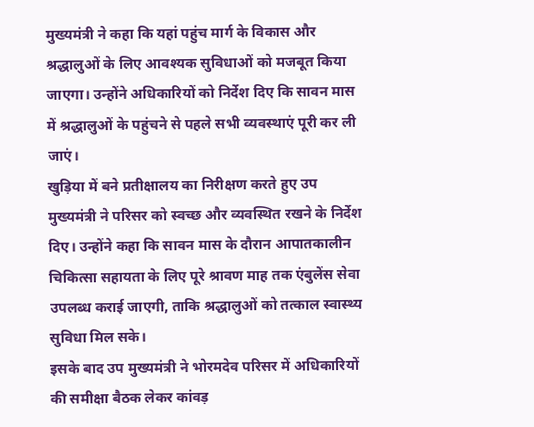मुख्यमंत्री ने कहा कि यहां पहुंच मार्ग के विकास और श्रद्धालुओं के लिए आवश्यक सुविधाओं को मजबूत किया जाएगा। उन्होंने अधिकारियों को निर्देश दिए कि सावन मास में श्रद्धालुओं के पहुंचने से पहले सभी व्यवस्थाएं पूरी कर ली जाएं।
खुड़िया में बने प्रतीक्षालय का निरीक्षण करते हुए उप मुख्यमंत्री ने परिसर को स्वच्छ और व्यवस्थित रखने के निर्देश दिए। उन्होंने कहा कि सावन मास के दौरान आपातकालीन चिकित्सा सहायता के लिए पूरे श्रावण माह तक एंबुलेंस सेवा उपलब्ध कराई जाएगी, ताकि श्रद्धालुओं को तत्काल स्वास्थ्य सुविधा मिल सके।
इसके बाद उप मुख्यमंत्री ने भोरमदेव परिसर में अधिकारियों की समीक्षा बैठक लेकर कांवड़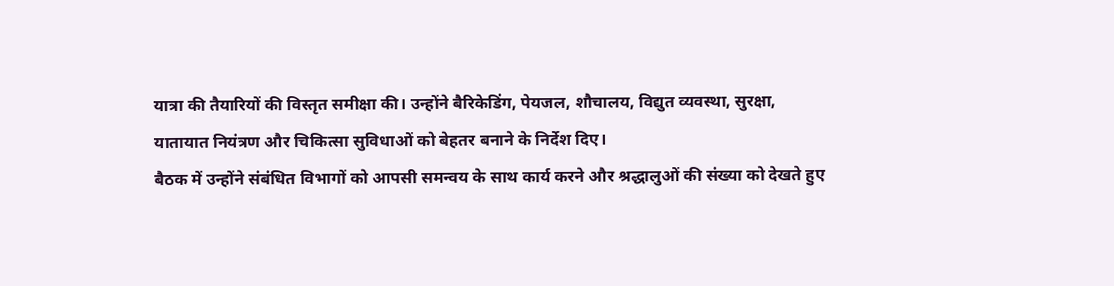यात्रा की तैयारियों की विस्तृत समीक्षा की। उन्होंने बैरिकेडिंग, पेयजल, शौचालय, विद्युत व्यवस्था, सुरक्षा, यातायात नियंत्रण और चिकित्सा सुविधाओं को बेहतर बनाने के निर्देश दिए।
बैठक में उन्होंने संबंधित विभागों को आपसी समन्वय के साथ कार्य करने और श्रद्धालुओं की संख्या को देखते हुए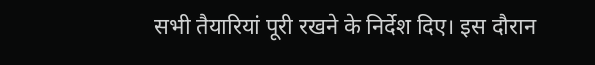सभी तैयारियां पूरी रखने के निर्देश दिए। इस दौरान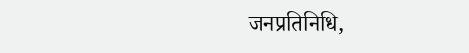जनप्रतिनिधि,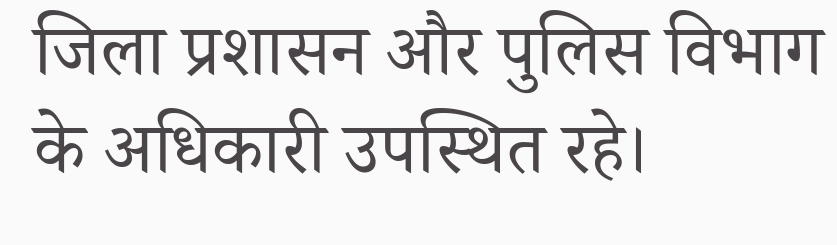जिला प्रशासन और पुलिस विभाग के अधिकारी उपस्थित रहे।